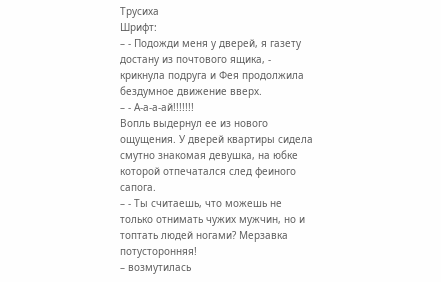Трусиха
Шрифт:
– - Подожди меня у дверей, я газету достану из почтового ящика, - крикнула подруга и Фея продолжила бездумное движение вверх.
– - А-а-а-ай!!!!!!!
Вопль выдернул ее из нового ощущения. У дверей квартиры сидела смутно знакомая девушка, на юбке которой отпечатался след феиного сапога.
– - Ты считаешь, что можешь не только отнимать чужих мужчин, но и топтать людей ногами? Мерзавка потусторонняя!
– возмутилась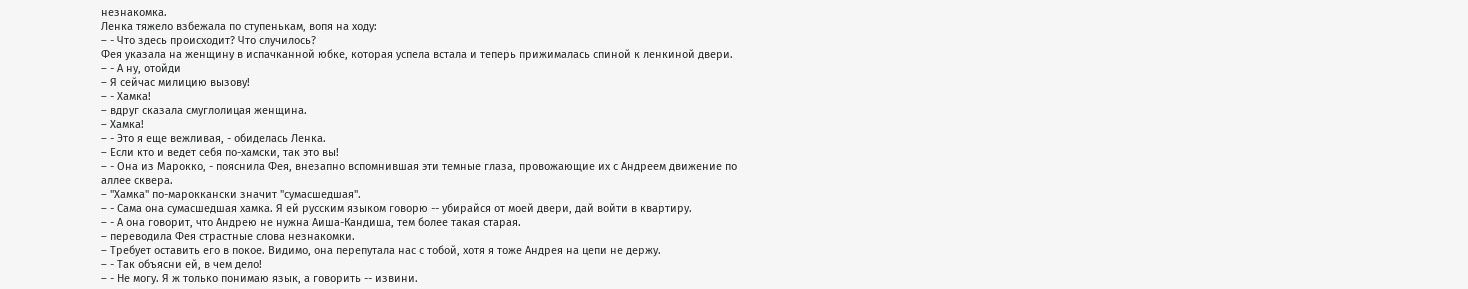незнакомка.
Ленка тяжело взбежала по ступенькам, вопя на ходу:
– - Что здесь происходит? Что случилось?
Фея указала на женщину в испачканной юбке, которая успела встала и теперь прижималась спиной к ленкиной двери.
– - А ну, отойди
– Я сейчас милицию вызову!
– - Хамка!
– вдруг сказала смуглолицая женщина.
– Хамка!
– - Это я еще вежливая, - обиделась Ленка.
– Если кто и ведет себя по-хамски, так это вы!
– - Она из Марокко, - пояснила Фея, внезапно вспомнившая эти темные глаза, провожающие их с Андреем движение по аллее сквера.
– "Хамка" по-мароккански значит "сумасшедшая".
– - Сама она сумасшедшая хамка. Я ей русским языком говорю -- убирайся от моей двери, дай войти в квартиру.
– - А она говорит, что Андрею не нужна Аиша-Кандиша, тем более такая старая.
– переводила Фея страстные слова незнакомки.
– Требует оставить его в покое. Видимо, она перепутала нас с тобой, хотя я тоже Андрея на цепи не держу.
– - Так объясни ей, в чем дело!
– - Не могу. Я ж только понимаю язык, а говорить -- извини.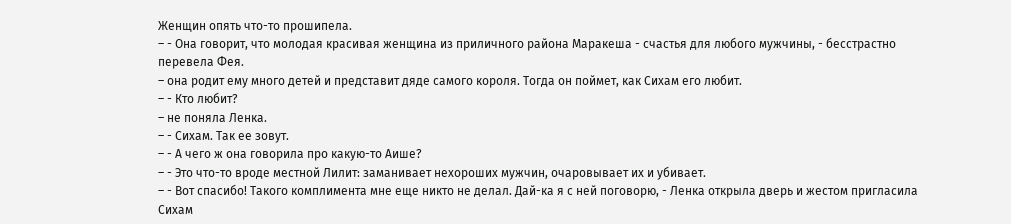Женщин опять что-то прошипела.
– - Она говорит, что молодая красивая женщина из приличного района Маракеша - счастья для любого мужчины, - бесстрастно перевела Фея.
– она родит ему много детей и представит дяде самого короля. Тогда он поймет, как Сихам его любит.
– - Кто любит?
– не поняла Ленка.
– - Сихам. Так ее зовут.
– - А чего ж она говорила про какую-то Аише?
– - Это что-то вроде местной Лилит: заманивает нехороших мужчин, очаровывает их и убивает.
– - Вот спасибо! Такого комплимента мне еще никто не делал. Дай-ка я с ней поговорю, - Ленка открыла дверь и жестом пригласила Сихам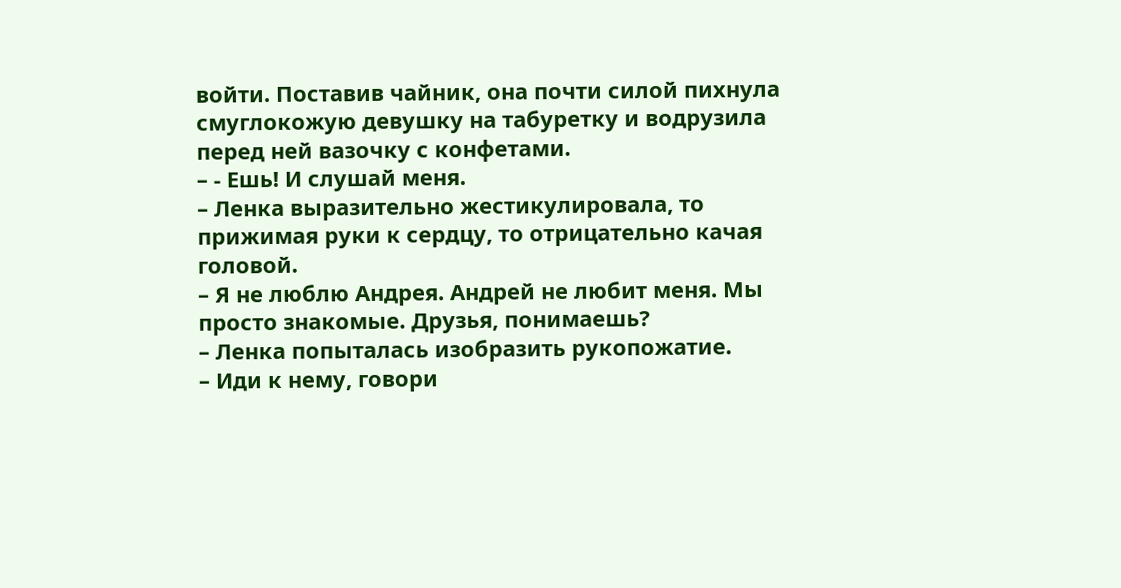войти. Поставив чайник, она почти силой пихнула смуглокожую девушку на табуретку и водрузила перед ней вазочку с конфетами.
– - Ешь! И слушай меня.
– Ленка выразительно жестикулировала, то прижимая руки к сердцу, то отрицательно качая головой.
– Я не люблю Андрея. Андрей не любит меня. Мы просто знакомые. Друзья, понимаешь?
– Ленка попыталась изобразить рукопожатие.
– Иди к нему, говори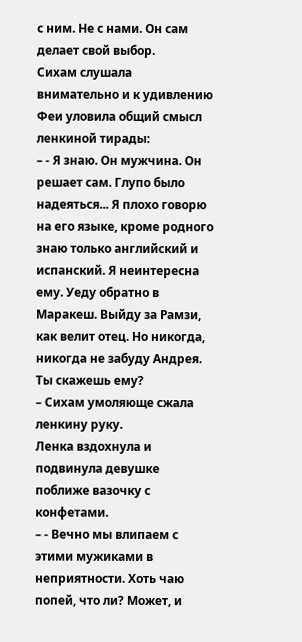с ним. Не с нами. Он сам делает свой выбор.
Сихам слушала внимательно и к удивлению Феи уловила общий смысл ленкиной тирады:
– - Я знаю. Он мужчина. Он решает сам. Глупо было надеяться... Я плохо говорю на его языке, кроме родного знаю только английский и испанский. Я неинтересна ему. Уеду обратно в Маракеш. Выйду за Рамзи, как велит отец. Но никогда, никогда не забуду Андрея. Ты скажешь ему?
– Сихам умоляюще сжала ленкину руку.
Ленка вздохнула и подвинула девушке поближе вазочку с конфетами.
– - Вечно мы влипаем с этими мужиками в неприятности. Хоть чаю попей, что ли? Может, и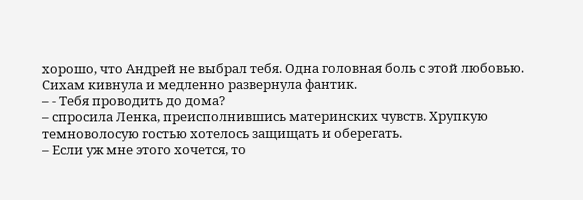хорошо, что Андрей не выбрал тебя. Одна головная боль с этой любовью.
Сихам кивнула и медленно развернула фантик.
– - Тебя проводить до дома?
– спросила Ленка, преисполнившись материнских чувств. Хрупкую темноволосую гостью хотелось защищать и оберегать.
– Если уж мне этого хочется, то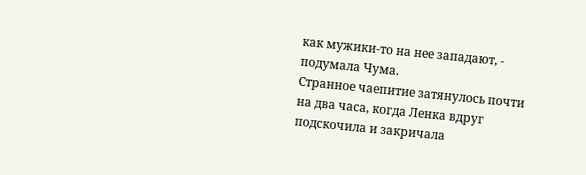как мужики-то на нее западают, - подумала Чума.
Странное чаепитие затянулось почти на два часа, когда Ленка вдруг подскочила и закричала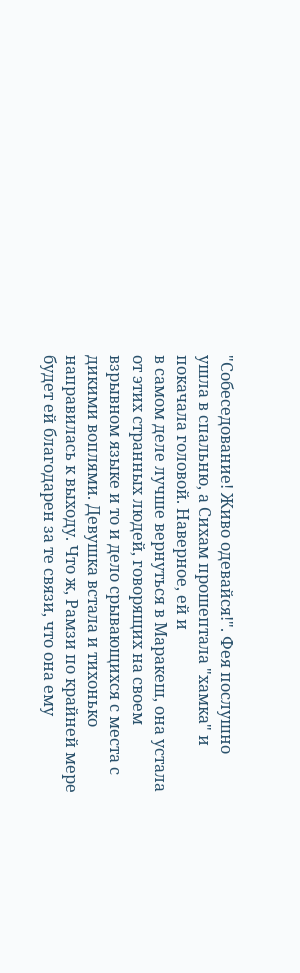"Собеседование! Живо одевайся!". Фея послушно ушла в спальню, а Сихам прошептала "хамка" и покачала головой. Наверное, ей и
в самом деле лучше вернуться в Маракеш, она устала от этих странных людей, говорящих на своем взрывном языке и то и дело срывающихся с места с дикими воплями. Девушка встала и тихонько направилась к выходу. Что ж, Рамзи по крайней мере будет ей благодарен за те связи, что она ему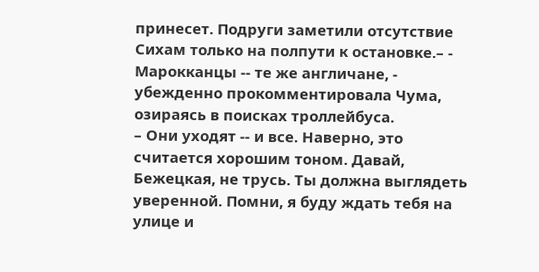принесет. Подруги заметили отсутствие Сихам только на полпути к остановке.– - Марокканцы -- те же англичане, - убежденно прокомментировала Чума, озираясь в поисках троллейбуса.
– Они уходят -- и все. Наверно, это считается хорошим тоном. Давай, Бежецкая, не трусь. Ты должна выглядеть уверенной. Помни, я буду ждать тебя на улице и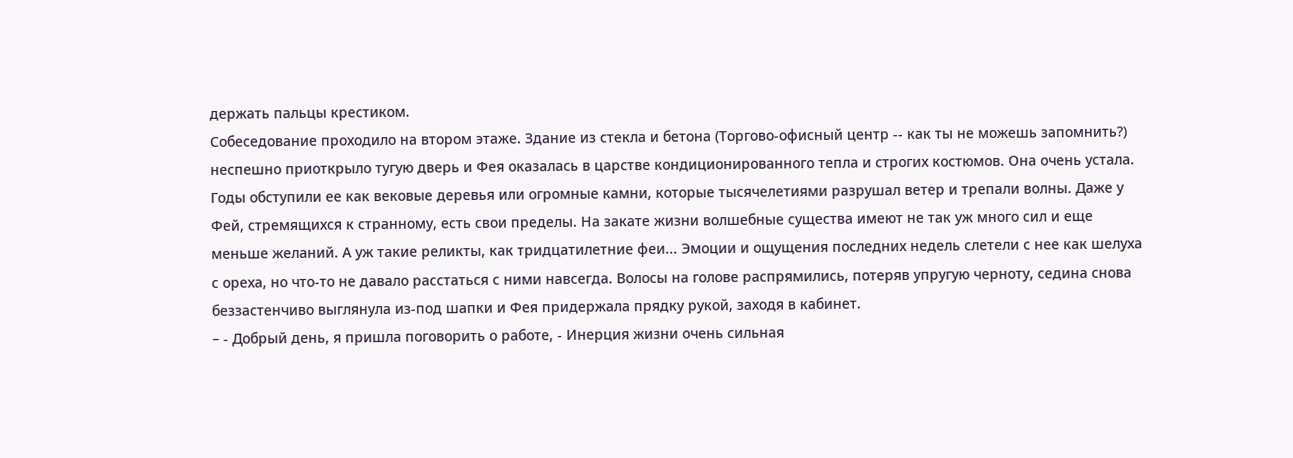держать пальцы крестиком.
Собеседование проходило на втором этаже. Здание из стекла и бетона (Торгово-офисный центр -- как ты не можешь запомнить?) неспешно приоткрыло тугую дверь и Фея оказалась в царстве кондиционированного тепла и строгих костюмов. Она очень устала. Годы обступили ее как вековые деревья или огромные камни, которые тысячелетиями разрушал ветер и трепали волны. Даже у Фей, стремящихся к странному, есть свои пределы. На закате жизни волшебные существа имеют не так уж много сил и еще меньше желаний. А уж такие реликты, как тридцатилетние феи... Эмоции и ощущения последних недель слетели с нее как шелуха с ореха, но что-то не давало расстаться с ними навсегда. Волосы на голове распрямились, потеряв упругую черноту, седина снова беззастенчиво выглянула из-под шапки и Фея придержала прядку рукой, заходя в кабинет.
– - Добрый день, я пришла поговорить о работе, - Инерция жизни очень сильная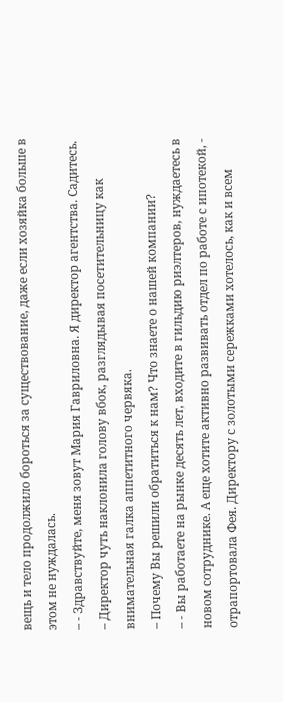вещь и тело продолжило бороться за существование, даже если хозяйка больше в этом не нуждалась.
– - Здравствуйте, меня зовут Мария Гавриловна. Я директор агентства. Садитесь.
– Директор чуть наклонила голову вбок, разглядывая посетительницу как внимательная галка аппетитного червяка.
– Почему Вы решили обратиться к нам? Что знаете о нашей компании?
– - Вы работаете на рынке десять лет, входите в гильдию риэлтеров, нуждаетесь в новом сотруднике. А еще хотите активно развивать отдел по работе с ипотекой, - отрапортовала Фея. Директору с золотыми сережками хотелось, как и всем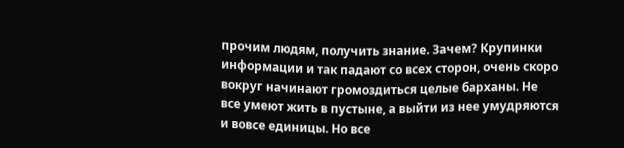прочим людям, получить знание. Зачем? Крупинки информации и так падают со всех сторон, очень скоро вокруг начинают громоздиться целые барханы. Не все умеют жить в пустыне, а выйти из нее умудряются и вовсе единицы. Но все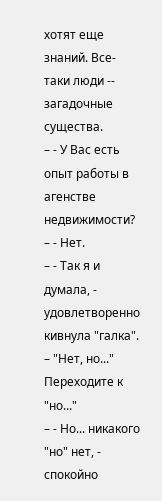хотят еще знаний. Все-таки люди -- загадочные существа.
– - У Вас есть опыт работы в агенстве недвижимости?
– - Нет.
– - Так я и думала, - удовлетворенно кивнула "галка".
– "Нет, но..." Переходите к "но..."
– - Но... никакого "но" нет, - спокойно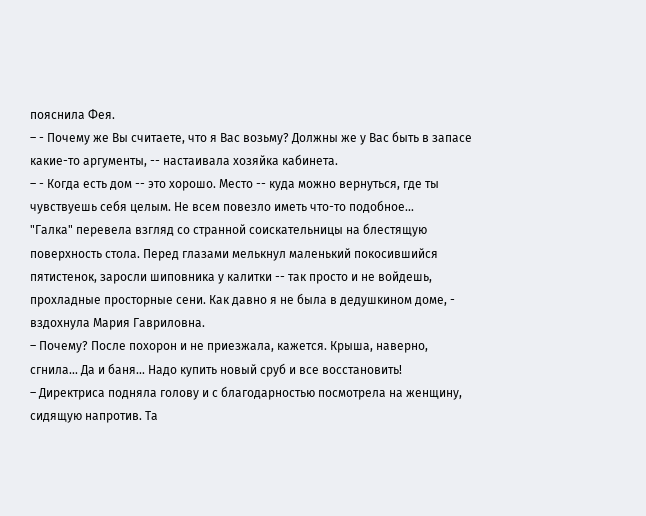пояснила Фея.
– - Почему же Вы считаете, что я Вас возьму? Должны же у Вас быть в запасе какие-то аргументы, -- настаивала хозяйка кабинета.
– - Когда есть дом -- это хорошо. Место -- куда можно вернуться, где ты чувствуешь себя целым. Не всем повезло иметь что-то подобное...
"Галка" перевела взгляд со странной соискательницы на блестящую поверхность стола. Перед глазами мелькнул маленький покосившийся пятистенок, заросли шиповника у калитки -- так просто и не войдешь, прохладные просторные сени. Как давно я не была в дедушкином доме, - вздохнула Мария Гавриловна.
– Почему? После похорон и не приезжала, кажется. Крыша, наверно, сгнила... Да и баня... Надо купить новый сруб и все восстановить!
– Директриса подняла голову и с благодарностью посмотрела на женщину, сидящую напротив. Та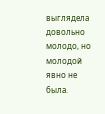выглядела довольно молодо, но молодой явно не была.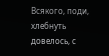Всякого, поди, хлебнуть довелось, с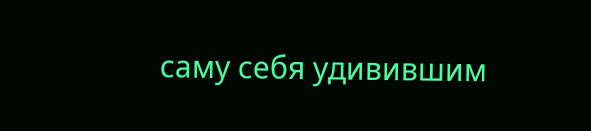саму себя удивившим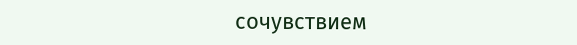сочувствием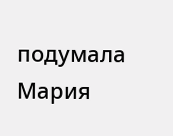подумала Мария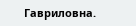Гавриловна.